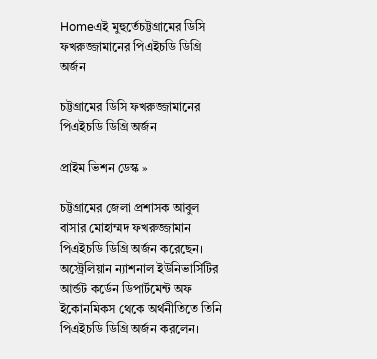Homeএই মুহুর্তেচট্টগ্রামের ডিসি ফখরুজ্জামানের পিএইচডি ডিগ্রি অর্জন

চট্টগ্রামের ডিসি ফখরুজ্জামানের পিএইচডি ডিগ্রি অর্জন

প্রাইম ভিশন ডেস্ক »

চট্টগ্রামের জেলা প্রশাসক আবুল বাসার মোহাম্মদ ফখরুজ্জামান পিএইচডি ডিগ্রি অর্জন করেছেন। অস্ট্রেলিয়ান ন্যাশনাল ইউনিভার্সিটির আর্ন্ডট কর্ডেন ডিপার্টমেন্ট অফ ইকোনমিকস থেকে অর্থনীতিতে তিনি পিএইচডি ডিগ্রি অর্জন করলেন।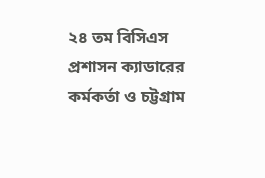২৪ তম বিসিএস প্রশাসন ক্যাডারের কর্মকর্তা ও চট্টগ্রাম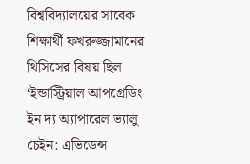বিশ্ববিদ্যালয়ের সাবেক শিক্ষার্থী ফখরুজ্জামানের থিসিসের বিষয় ছিল ‘ইন্ডাস্ট্রিয়াল আপগ্রেডিং ইন দ্য অ্যাপারেল ভ্যালু চেইন: এভিডেন্স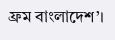ফ্রম বাংলাদেশ’।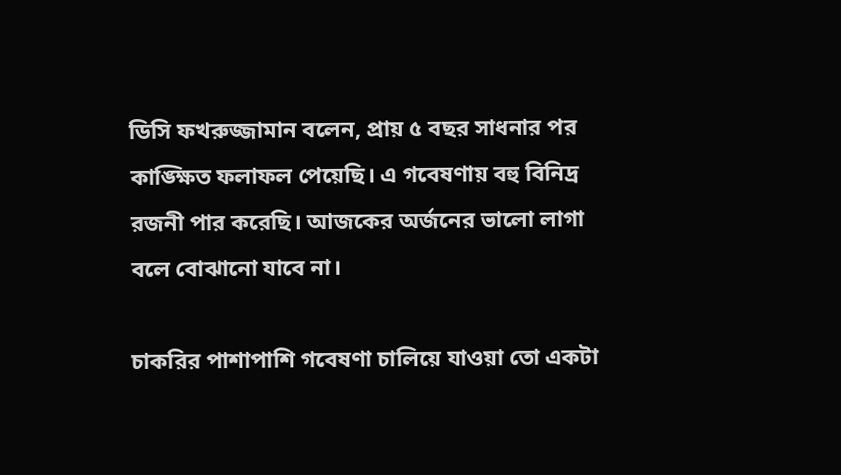ডিসি ফখরুজ্জামান বলেন, প্রায় ৫ বছর সাধনার পর কাঙ্ক্ষিত ফলাফল পেয়েছি। এ গবেষণায় বহু বিনিদ্র রজনী পার করেছি। আজকের অর্জনের ভালো লাগা বলে বোঝানো যাবে না।

চাকরির পাশাপাশি গবেষণা চালিয়ে যাওয়া তো একটা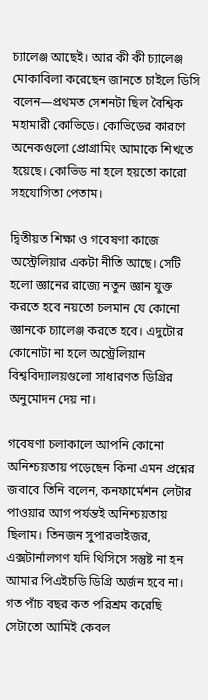চ্যালেঞ্জ আছেই। আর কী কী চ্যালেঞ্জ মোকাবিলা করেছেন জানতে চাইলে ডিসি বলেন—প্রথমত সেশনটা ছিল বৈশ্বিক মহামারী কোভিডে। কোভিডের কারণে অনেকগুলো প্রোগ্রামিং আমাকে শিখতে হয়েছে। কোভিড না হলে হয়তো কারো সহযোগিতা পেতাম।

দ্বিতীয়ত শিক্ষা ও গবেষণা কাজে অস্ট্রেলিয়ার একটা নীতি আছে। সেটি হলো জ্ঞানের রাজ্যে নতুন জ্ঞান যুক্ত করতে হবে নয়তো চলমান যে কোনো জ্ঞানকে চ্যালেঞ্জ করতে হবে। এদুটোর কোনোটা না হলে অস্ট্রেলিয়ান বিশ্ববিদ্যালয়গুলো সাধারণত ডিগ্রির অনুমোদন দেয় না।

গবেষণা চলাকালে আপনি কোনো অনিশ্চয়তায় পড়েছেন কিনা এমন প্রশ্নের জবাবে তিনি বলেন, কনফার্মেশন লেটার পাওয়ার আগ পর্যন্তই অনিশ্চয়তায় ছিলাম। তিনজন সুপারভাইজর, এক্সটার্নালগণ যদি থিসিসে সন্তুষ্ট না হন আমার পিএইচডি ডিগ্রি অর্জন হবে না। গত পাঁচ বছর কত পরিশ্রম করেছি সেটাতো আমিই কেবল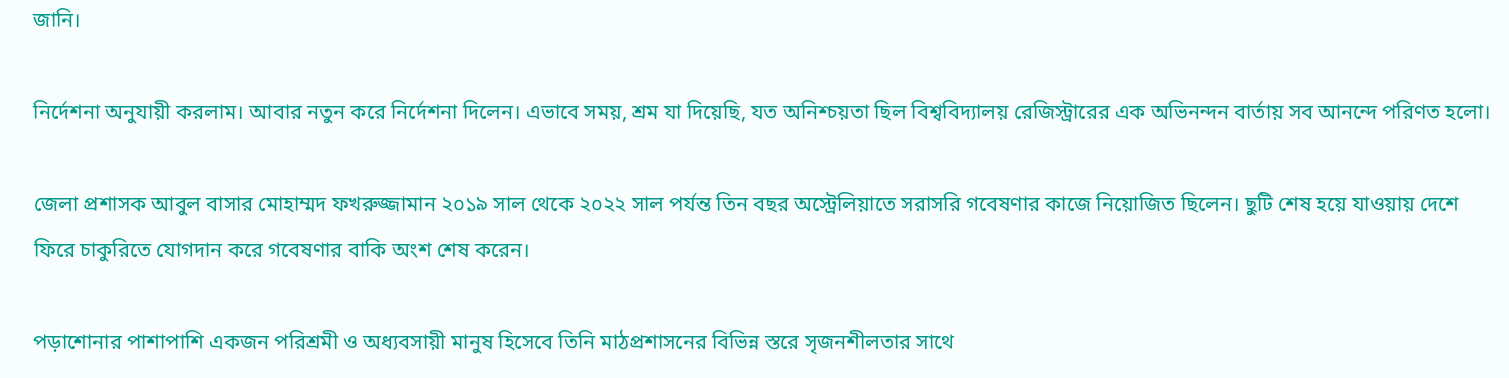জানি।

নির্দেশনা অনুযায়ী করলাম। আবার নতুন করে নির্দেশনা দিলেন। এভাবে সময়, শ্রম যা দিয়েছি, যত অনিশ্চয়তা ছিল বিশ্ববিদ্যালয় রেজিস্ট্রারের এক অভিনন্দন বার্তায় সব আনন্দে পরিণত হলো।

জেলা প্রশাসক আবুল বাসার মোহাম্মদ ফখরুজ্জামান ২০১৯ সাল থেকে ২০২২ সাল পর্যন্ত তিন বছর অস্ট্রেলিয়াতে সরাসরি গবেষণার কাজে নিয়োজিত ছিলেন। ছুটি শেষ হয়ে যাওয়ায় দেশে ফিরে চাকুরিতে যোগদান করে গবেষণার বাকি অংশ শেষ করেন।

পড়াশোনার পাশাপাশি একজন পরিশ্রমী ও অধ্যবসায়ী মানুষ হিসেবে তিনি মাঠপ্রশাসনের বিভিন্ন স্তরে সৃজনশীলতার সাথে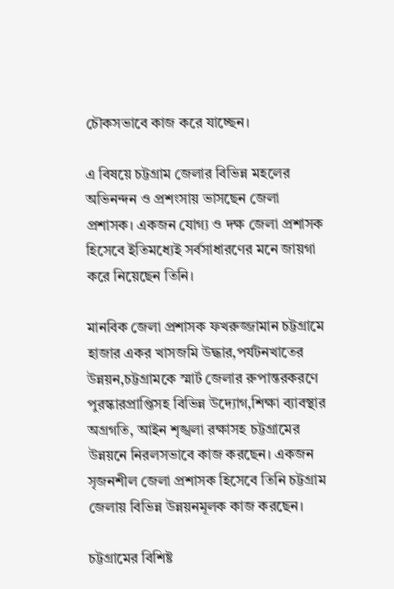চৌকসভাবে কাজ করে যাচ্ছেন।

এ বিষয়ে চট্টগ্রাম জেলার বিভিন্ন মহলের অভিনন্দন ও প্রশংসায় ভাসছেন জেলা প্রশাসক। একজন যোগ্য ও দক্ষ জেলা প্রশাসক হিসেবে ইতিমধ্যেই সর্বসাধারণের মনে জায়গা করে নিয়েছেন তিনি।

মানবিক জেলা প্রশাসক ফখরুজ্জামান চট্টগ্রামে হাজার একর খাসজমি উদ্ধার,পর্যটনখাতের উন্নয়ন,চট্টগ্রামকে স্মার্ট জেলার রুপান্তরকরণে পুরস্কারপ্রাপ্তিসহ বিভিন্ন উদ্যোগ,শিক্ষা ব্যাবস্থার অগ্রগতি, আইন শৃঙ্খলা রক্ষাসহ চট্টগ্রামের উন্নয়নে নিরলসভাবে কাজ করছেন। একজন সৃজনশীল জেলা প্রশাসক হিসেবে তিনি চট্টগ্রাম জেলায় বিভিন্ন উন্নয়নমূলক কাজ করছেন।

চট্টগ্রামের বিশিষ্ট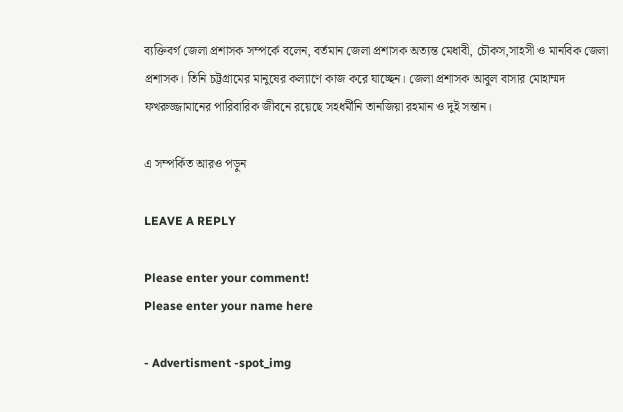ব্যক্তিবর্গ জেলা প্রশাসক সম্পর্কে বলেন, বর্তমান জেলা প্রশাসক অত্যন্ত মেধাবী, চৌকস,সাহসী ও মানবিক জেলা প্রশাসক। তিনি চট্টগ্রামের মানুষের কল্যাণে কাজ করে যাচ্ছেন। জেলা প্রশাসক আবুল বাসার মোহাম্মদ ফখরুজ্জামানের পারিবারিক জীবনে রয়েছে সহধর্মীনি তানজিয়া রহমান ও দুই সন্তান।

এ সম্পর্কিত আরও পড়ুন

LEAVE A REPLY

Please enter your comment!
Please enter your name here

- Advertisment -spot_img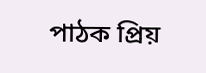পাঠক প্রিয়